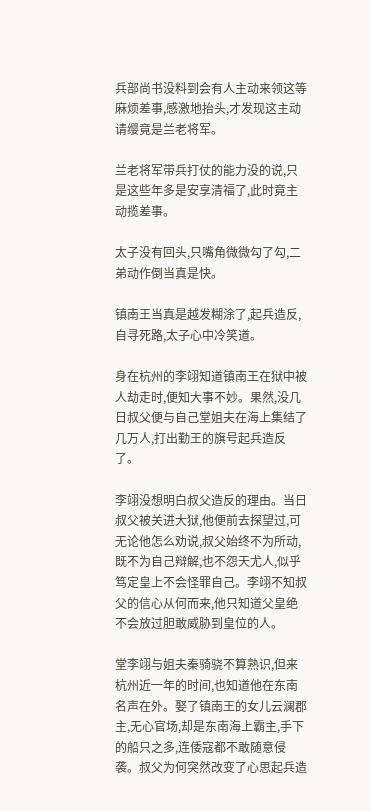兵部尚书没料到会有人主动来领这等麻烦差事,感激地抬头,才发现这主动请缨竟是兰老将军。

兰老将军带兵打仗的能力没的说,只是这些年多是安享清福了,此时竟主动揽差事。

太子没有回头,只嘴角微微勾了勾,二弟动作倒当真是快。

镇南王当真是越发糊涂了,起兵造反,自寻死路,太子心中冷笑道。

身在杭州的李翊知道镇南王在狱中被人劫走时,便知大事不妙。果然,没几日叔父便与自己堂姐夫在海上集结了几万人,打出勤王的旗号起兵造反了。

李翊没想明白叔父造反的理由。当日叔父被关进大狱,他便前去探望过,可无论他怎么劝说,叔父始终不为所动,既不为自己辩解,也不怨天尤人,似乎笃定皇上不会怪罪自己。李翊不知叔父的信心从何而来,他只知道父皇绝不会放过胆敢威胁到皇位的人。

堂李翊与姐夫秦骑骁不算熟识,但来杭州近一年的时间,也知道他在东南名声在外。娶了镇南王的女儿云澜郡主,无心官场,却是东南海上霸主,手下的船只之多,连倭寇都不敢随意侵袭。叔父为何突然改变了心思起兵造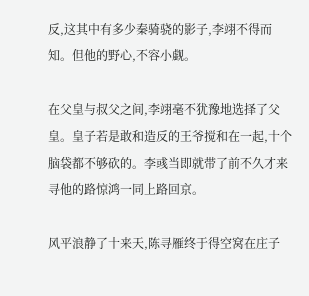反,这其中有多少秦骑骁的影子,李翊不得而知。但他的野心,不容小觑。

在父皇与叔父之间,李翊毫不犹豫地选择了父皇。皇子若是敢和造反的王爷搅和在一起,十个脑袋都不够砍的。李彧当即就带了前不久才来寻他的路惊鸿一同上路回京。

风平浪静了十来天,陈寻雁终于得空窝在庄子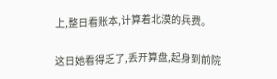上,整日看账本,计算着北漠的兵费。

这日她看得乏了,丢开算盘,起身到前院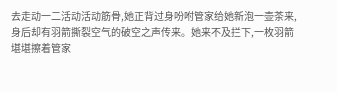去走动一二活动活动筋骨,她正背过身吩咐管家给她新泡一壶茶来,身后却有羽箭撕裂空气的破空之声传来。她来不及拦下,一枚羽箭堪堪擦着管家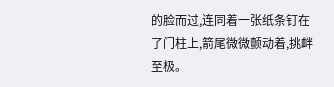的脸而过,连同着一张纸条钉在了门柱上,箭尾微微颤动着,挑衅至极。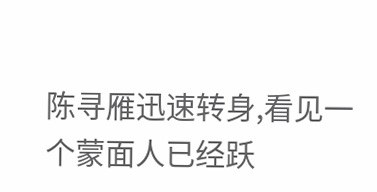陈寻雁迅速转身,看见一个蒙面人已经跃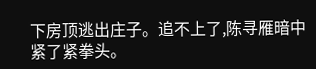下房顶逃出庄子。追不上了,陈寻雁暗中紧了紧拳头。